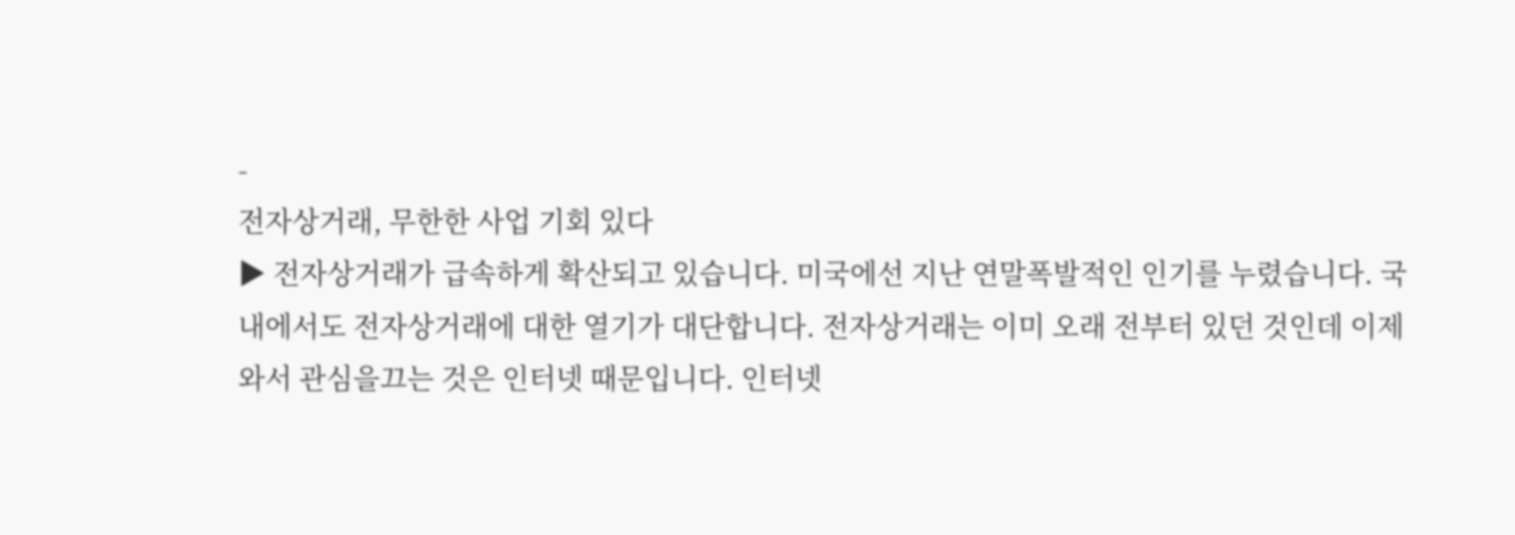-
전자상거래, 무한한 사업 기회 있다
▶ 전자상거래가 급속하게 확산되고 있습니다. 미국에선 지난 연말폭발적인 인기를 누렸습니다. 국내에서도 전자상거래에 대한 열기가 대단합니다. 전자상거래는 이미 오래 전부터 있던 것인데 이제 와서 관심을끄는 것은 인터넷 때문입니다. 인터넷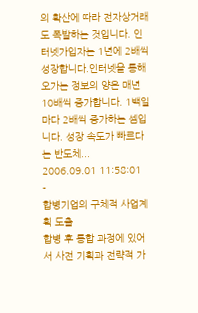의 확산에 따라 전자상거래도 폭발하는 것입니다. 인터넷가입자는 1년에 2배씩 성장합니다.인터넷을 통해 오가는 정보의 양은 매년 10배씩 증가합니다. 1백일마다 2배씩 증가하는 셈입니다. 성장 속도가 빠르다는 반도체...
2006.09.01 11:58:01
-
합병기업의 구체적 사업계획 도출
합병 후 통합 과정에 있어서 사전 기획과 전략적 가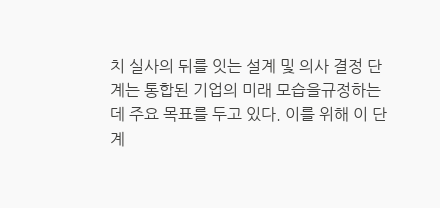치 실사의 뒤를 잇는 설계 및 의사 결정 단계는 통합된 기업의 미래 모습을규정하는데 주요 목표를 두고 있다. 이를 위해 이 단계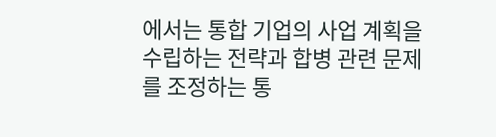에서는 통합 기업의 사업 계획을 수립하는 전략과 합병 관련 문제를 조정하는 통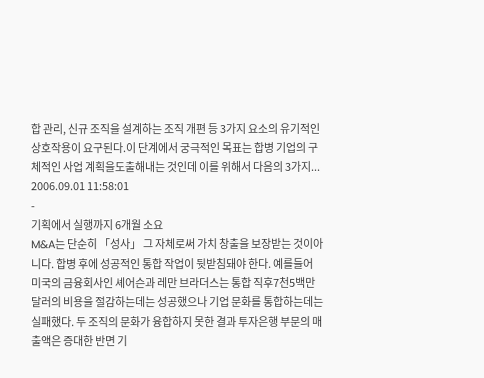합 관리, 신규 조직을 설계하는 조직 개편 등 3가지 요소의 유기적인 상호작용이 요구된다.이 단계에서 궁극적인 목표는 합병 기업의 구체적인 사업 계획을도출해내는 것인데 이를 위해서 다음의 3가지...
2006.09.01 11:58:01
-
기획에서 실행까지 6개월 소요
M&A는 단순히 「성사」 그 자체로써 가치 창출을 보장받는 것이아니다. 합병 후에 성공적인 통합 작업이 뒷받침돼야 한다. 예를들어 미국의 금융회사인 셰어슨과 레만 브라더스는 통합 직후7천5백만달러의 비용을 절감하는데는 성공했으나 기업 문화를 통합하는데는 실패했다. 두 조직의 문화가 융합하지 못한 결과 투자은행 부문의 매출액은 증대한 반면 기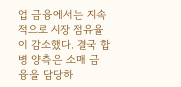업 금융에서는 지속적으로 시장 점유율이 감소했다. 결국 합병 양측은 소매 금융을 담당하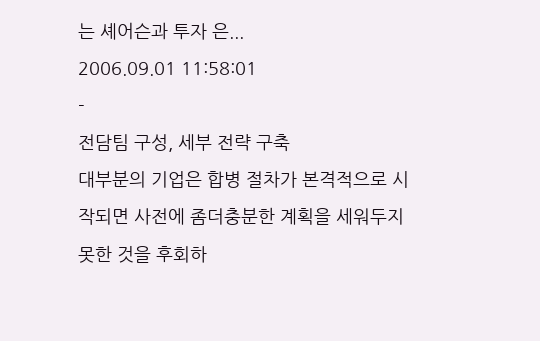는 셰어슨과 투자 은...
2006.09.01 11:58:01
-
전담팀 구성, 세부 전략 구축
대부분의 기업은 합병 절차가 본격적으로 시작되면 사전에 좀더충분한 계획을 세워두지 못한 것을 후회하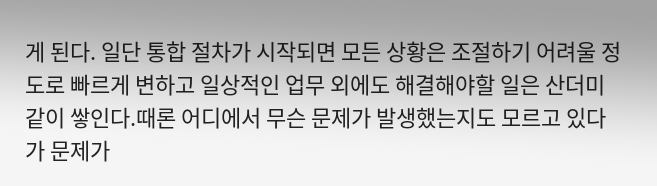게 된다. 일단 통합 절차가 시작되면 모든 상황은 조절하기 어려울 정도로 빠르게 변하고 일상적인 업무 외에도 해결해야할 일은 산더미 같이 쌓인다.때론 어디에서 무슨 문제가 발생했는지도 모르고 있다가 문제가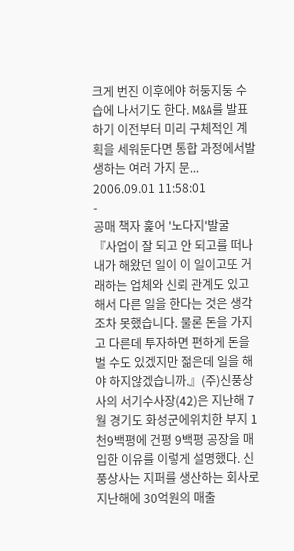크게 번진 이후에야 허둥지둥 수습에 나서기도 한다. M&A를 발표하기 이전부터 미리 구체적인 계획을 세워둔다면 통합 과정에서발생하는 여러 가지 문...
2006.09.01 11:58:01
-
공매 책자 훑어 '노다지'발굴
『사업이 잘 되고 안 되고를 떠나 내가 해왔던 일이 이 일이고또 거래하는 업체와 신뢰 관계도 있고 해서 다른 일을 한다는 것은 생각조차 못했습니다. 물론 돈을 가지고 다른데 투자하면 편하게 돈을 벌 수도 있겠지만 젊은데 일을 해야 하지않겠습니까.』(주)신풍상사의 서기수사장(42)은 지난해 7월 경기도 화성군에위치한 부지 1천9백평에 건평 9백평 공장을 매입한 이유를 이렇게 설명했다. 신풍상사는 지퍼를 생산하는 회사로 지난해에 30억원의 매출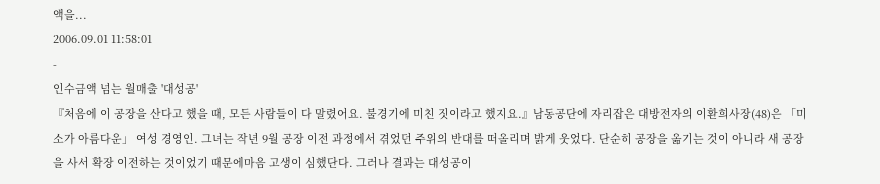액을...
2006.09.01 11:58:01
-
인수금액 넘는 월매출 '대성공'
『처음에 이 공장을 산다고 했을 때, 모든 사람들이 다 말렸어요. 불경기에 미친 짓이라고 했지요.』남동공단에 자리잡은 대방전자의 이환희사장(48)은 「미소가 아름다운」 여성 경영인. 그녀는 작년 9월 공장 이전 과정에서 겪었던 주위의 반대를 떠올리며 밝게 웃었다. 단순히 공장을 옮기는 것이 아니라 새 공장을 사서 확장 이전하는 것이었기 때문에마음 고생이 심했단다. 그러나 결과는 대성공이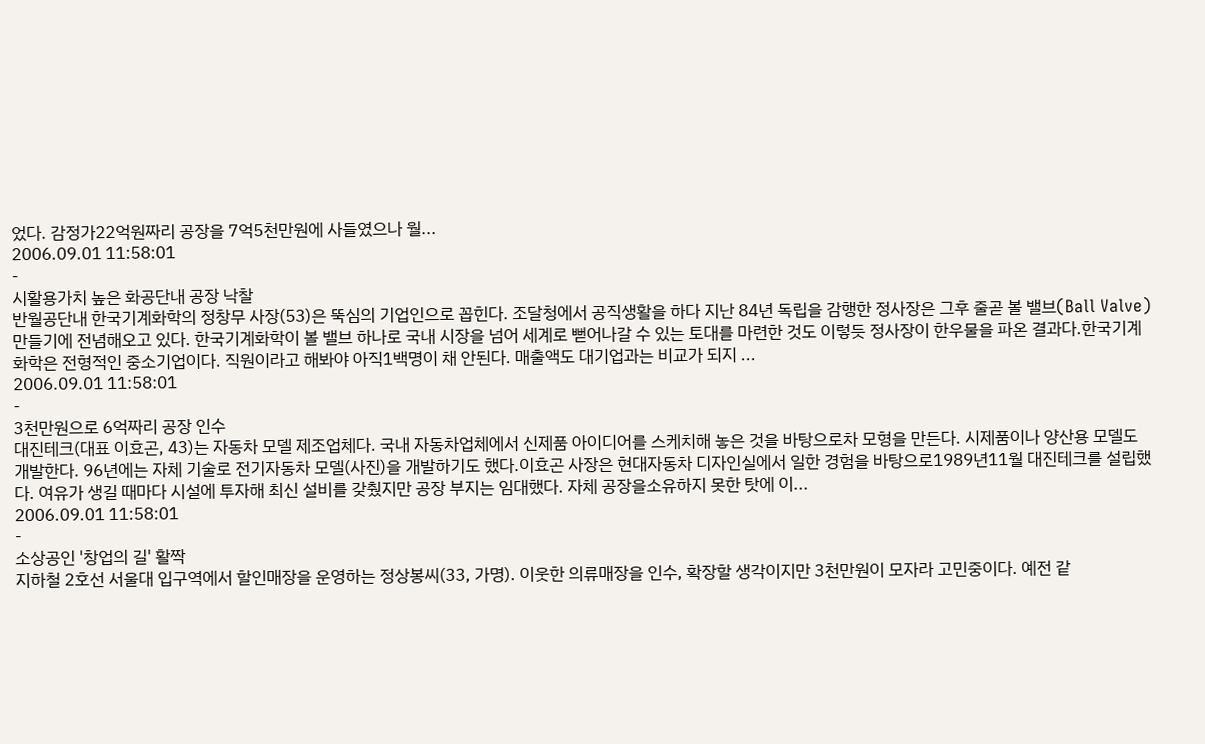었다. 감정가22억원짜리 공장을 7억5천만원에 사들였으나 월...
2006.09.01 11:58:01
-
시활용가치 높은 화공단내 공장 낙찰
반월공단내 한국기계화학의 정창무 사장(53)은 뚝심의 기업인으로 꼽힌다. 조달청에서 공직생활을 하다 지난 84년 독립을 감행한 정사장은 그후 줄곧 볼 밸브(Ball Valve) 만들기에 전념해오고 있다. 한국기계화학이 볼 밸브 하나로 국내 시장을 넘어 세계로 뻗어나갈 수 있는 토대를 마련한 것도 이렇듯 정사장이 한우물을 파온 결과다.한국기계화학은 전형적인 중소기업이다. 직원이라고 해봐야 아직1백명이 채 안된다. 매출액도 대기업과는 비교가 되지 ...
2006.09.01 11:58:01
-
3천만원으로 6억짜리 공장 인수
대진테크(대표 이효곤, 43)는 자동차 모델 제조업체다. 국내 자동차업체에서 신제품 아이디어를 스케치해 놓은 것을 바탕으로차 모형을 만든다. 시제품이나 양산용 모델도 개발한다. 96년에는 자체 기술로 전기자동차 모델(사진)을 개발하기도 했다.이효곤 사장은 현대자동차 디자인실에서 일한 경험을 바탕으로1989년11월 대진테크를 설립했다. 여유가 생길 때마다 시설에 투자해 최신 설비를 갖췄지만 공장 부지는 임대했다. 자체 공장을소유하지 못한 탓에 이...
2006.09.01 11:58:01
-
소상공인 '창업의 길' 활짝
지하철 2호선 서울대 입구역에서 할인매장을 운영하는 정상봉씨(33, 가명). 이웃한 의류매장을 인수, 확장할 생각이지만 3천만원이 모자라 고민중이다. 예전 같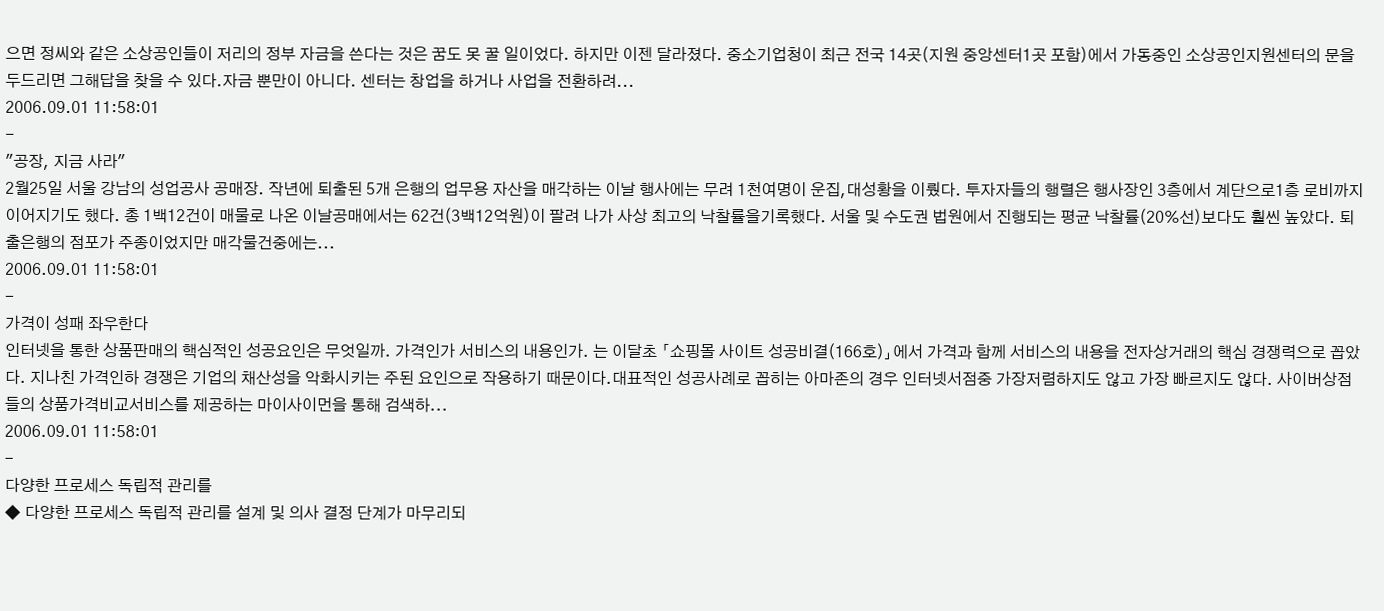으면 정씨와 같은 소상공인들이 저리의 정부 자금을 쓴다는 것은 꿈도 못 꿀 일이었다. 하지만 이젠 달라졌다. 중소기업청이 최근 전국 14곳(지원 중앙센터1곳 포함)에서 가동중인 소상공인지원센터의 문을 두드리면 그해답을 찾을 수 있다.자금 뿐만이 아니다. 센터는 창업을 하거나 사업을 전환하려...
2006.09.01 11:58:01
-
"공장, 지금 사라"
2월25일 서울 강남의 성업공사 공매장. 작년에 퇴출된 5개 은행의 업무용 자산을 매각하는 이날 행사에는 무려 1천여명이 운집,대성황을 이뤘다. 투자자들의 행렬은 행사장인 3층에서 계단으로1층 로비까지 이어지기도 했다. 총 1백12건이 매물로 나온 이날공매에서는 62건(3백12억원)이 팔려 나가 사상 최고의 낙찰률을기록했다. 서울 및 수도권 법원에서 진행되는 평균 낙찰률(20%선)보다도 훨씬 높았다. 퇴출은행의 점포가 주종이었지만 매각물건중에는...
2006.09.01 11:58:01
-
가격이 성패 좌우한다
인터넷을 통한 상품판매의 핵심적인 성공요인은 무엇일까. 가격인가 서비스의 내용인가. 는 이달초 「쇼핑몰 사이트 성공비결(166호)」에서 가격과 함께 서비스의 내용을 전자상거래의 핵심 경쟁력으로 꼽았다. 지나친 가격인하 경쟁은 기업의 채산성을 악화시키는 주된 요인으로 작용하기 때문이다.대표적인 성공사례로 꼽히는 아마존의 경우 인터넷서점중 가장저렴하지도 않고 가장 빠르지도 않다. 사이버상점들의 상품가격비교서비스를 제공하는 마이사이먼을 통해 검색하...
2006.09.01 11:58:01
-
다양한 프로세스 독립적 관리를
◆ 다양한 프로세스 독립적 관리를 설계 및 의사 결정 단계가 마무리되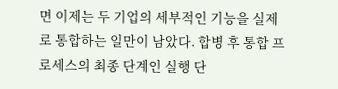면 이제는 두 기업의 세부적인 기능을 실제로 통합하는 일만이 남았다. 합병 후 통합 프로세스의 최종 단계인 실행 단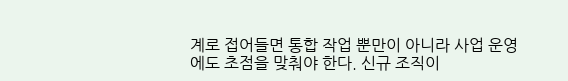계로 접어들면 통합 작업 뿐만이 아니라 사업 운영에도 초점을 맞춰야 한다. 신규 조직이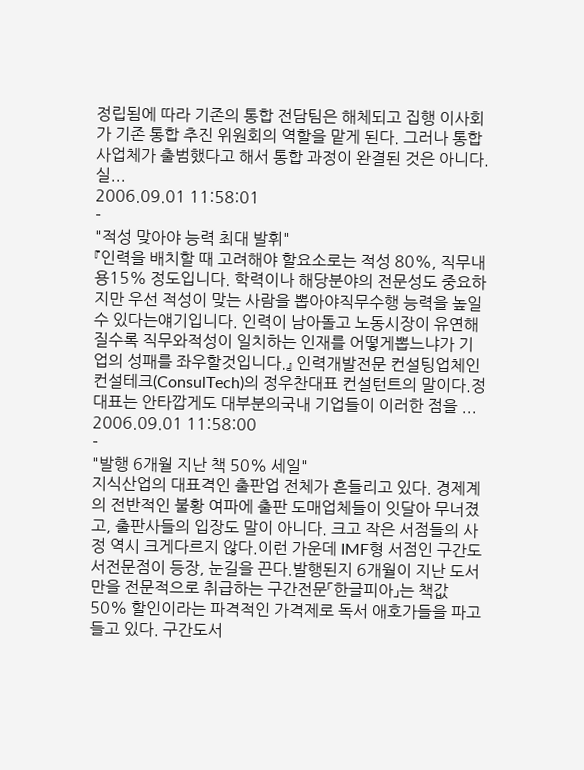정립됨에 따라 기존의 통합 전담팀은 해체되고 집행 이사회가 기존 통합 추진 위원회의 역할을 맡게 된다. 그러나 통합 사업체가 출범했다고 해서 통합 과정이 완결된 것은 아니다. 실...
2006.09.01 11:58:01
-
"적성 맞아야 능력 최대 발휘"
『인력을 배치할 때 고려해야 할요소로는 적성 80%, 직무내용15% 정도입니다. 학력이나 해당분야의 전문성도 중요하지만 우선 적성이 맞는 사람을 뽑아야직무수행 능력을 높일 수 있다는얘기입니다. 인력이 남아돌고 노동시장이 유연해질수록 직무와적성이 일치하는 인재를 어떻게뽑느냐가 기업의 성패를 좌우할것입니다.』 인력개발전문 컨설팅업체인 컨설테크(ConsulTech)의 정우찬대표 컨설턴트의 말이다.정대표는 안타깝게도 대부분의국내 기업들이 이러한 점을 ...
2006.09.01 11:58:00
-
"발행 6개월 지난 책 50% 세일"
지식산업의 대표격인 출판업 전체가 흔들리고 있다. 경제계의 전반적인 불황 여파에 출판 도매업체들이 잇달아 무너졌고, 출판사들의 입장도 말이 아니다. 크고 작은 서점들의 사정 역시 크게다르지 않다.이런 가운데 IMF형 서점인 구간도서전문점이 등장, 눈길을 끈다.발행된지 6개월이 지난 도서만을 전문적으로 취급하는 구간전문「한글피아」는 책값 50% 할인이라는 파격적인 가격제로 독서 애호가들을 파고 들고 있다. 구간도서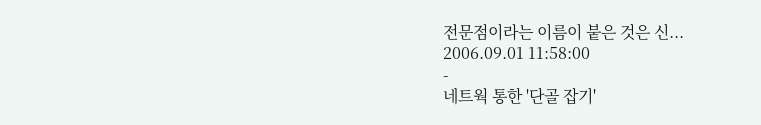전문점이라는 이름이 붙은 것은 신...
2006.09.01 11:58:00
-
네트웍 통한 '단골 잡기'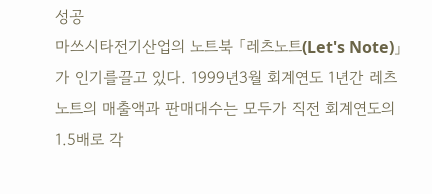성공
마쓰시타전기산업의 노트북 「레츠노트(Let's Note)」가 인기를끌고 있다. 1999년3월 회계연도 1년간 레츠노트의 매출액과 판매대수는 모두가 직전 회계연도의 1.5배로 각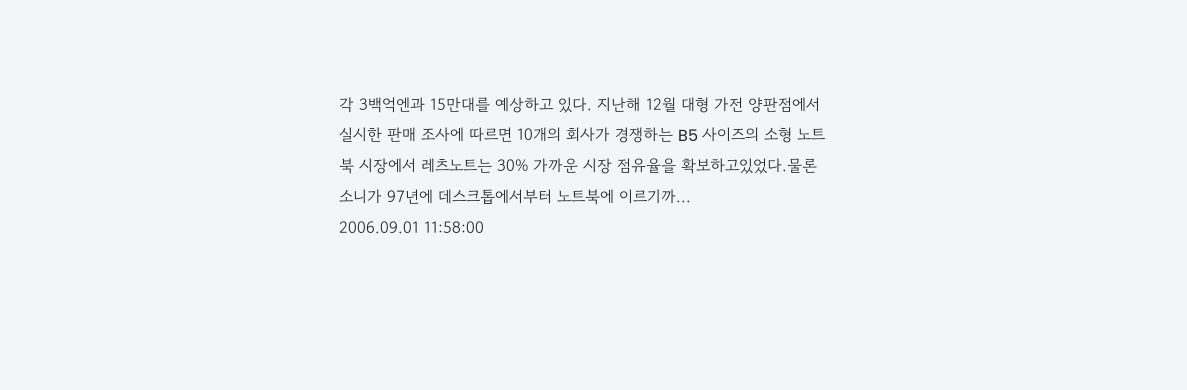각 3백억엔과 15만대를 예상하고 있다. 지난해 12월 대형 가전 양판점에서 실시한 판매 조사에 따르면 10개의 회사가 경쟁하는 B5 사이즈의 소형 노트북 시장에서 레츠노트는 30% 가까운 시장 점유율을 확보하고있었다.물론 소니가 97년에 데스크톱에서부터 노트북에 이르기까...
2006.09.01 11:58:00